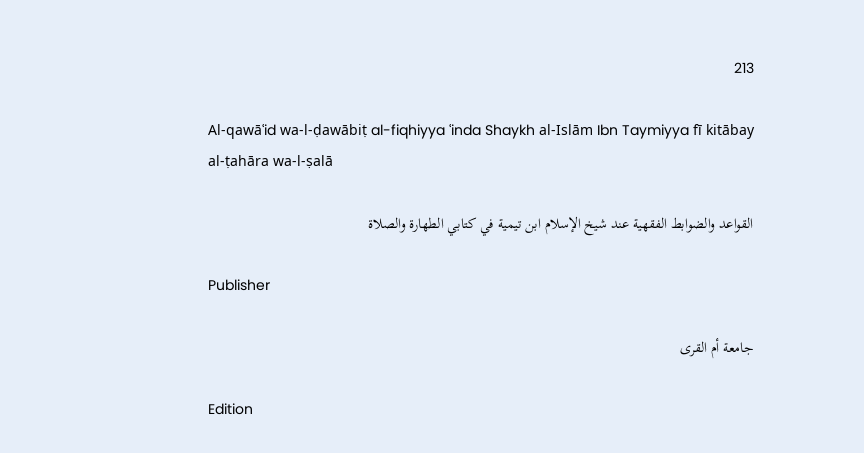213

Al-qawāʿid wa-l-ḍawābiṭ al-fiqhiyya ʿinda Shaykh al-Islām Ibn Taymiyya fī kitābay al-ṭahāra wa-l-ṣalā

القواعد والضوابط الفقهية عند شيخ الإسلام ابن تيمية في كتابي الطهارة والصلاة

Publisher

جامعة أم القرى

Edition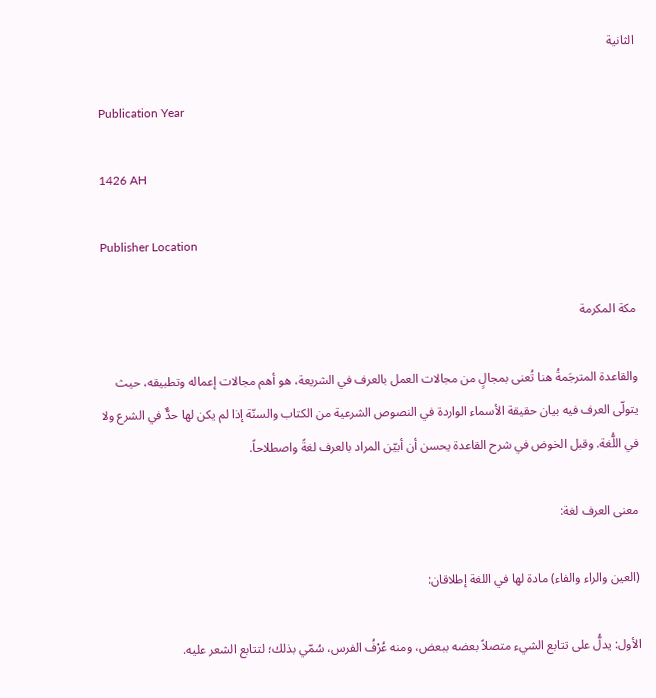الثانية

Publication Year

1426 AH

Publisher Location

مكة المكرمة

والقاعدة المترجَمةُ هنا تُعنى بمجالٍ من مجالات العمل بالعرف في الشريعة، هو أهم مجالات إعماله وتطبيقه، حيث يتولّى العرف فيه بيان حقيقة الأسماء الواردة في النصوص الشرعية من الكتاب والسنّة إذا لم يكن لها حدٌّ في الشرع ولا في اللُّغة. وقبل الخوض في شرح القاعدة يحسن أن أبيّن المراد بالعرف لغةً واصطلاحاً.

معنى العرف لغة:

(العين والراء والفاء) مادة لها في اللغة إطلاقان:

الأول: يدلُّ على تتابع الشيء متصلاً بعضه ببعض، ومنه عُرْفُ الفرس، سُمّي بذلك؛ لتتابع الشعر عليه.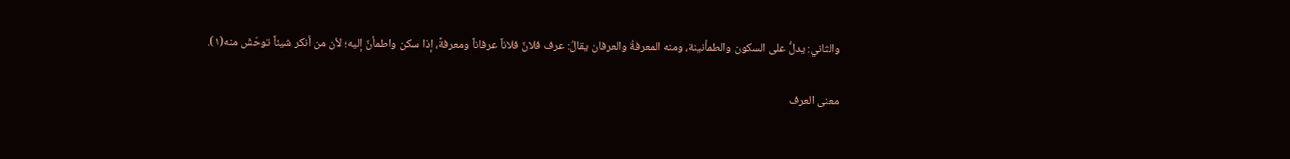والثاني: يدلُّ على السكون والطمأنينة، ومنه المعرفةُ والعرفان يقالُ: عرف فلانٌ فلاناً عرفاناً ومعرفةً، إذا سكن واطمأنٌ إليه؛ لأن من أنكر شيئاً توحّشَ منه(١).

معنى العرف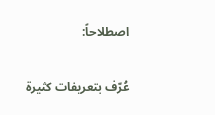اصطلاحاً:

عُرّف بتعريفات كثيرة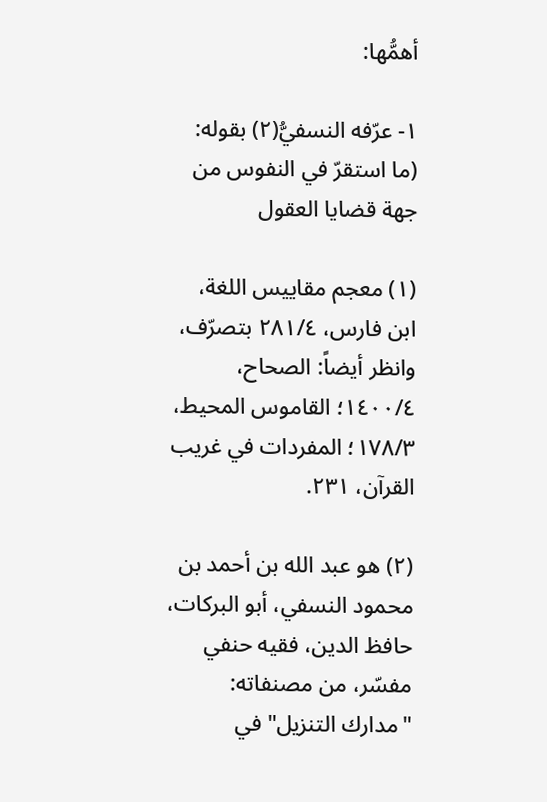أهمُّها:

١- عرّفه النسفيُّ(٢) بقوله: (ما استقرّ في النفوس من جهة قضايا العقول

(١) معجم مقاييس اللغة، ابن فارس، ٢٨١/٤ بتصرّف، وانظر أيضاً: الصحاح، ١٤٠٠/٤؛ القاموس المحيط، ١٧٨/٣؛ المفردات في غريب القرآن، ٢٣١.

(٢) هو عبد الله بن أحمد بن محمود النسفي، أبو البركات، حافظ الدين، فقيه حنفي مفسّر، من مصنفاته: "مدارك التنزيل" في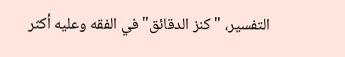التفسير، "كنز الدقائق" في الفقه وعليه أكثر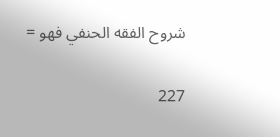شروح الفقه الحنفي فهو =

227